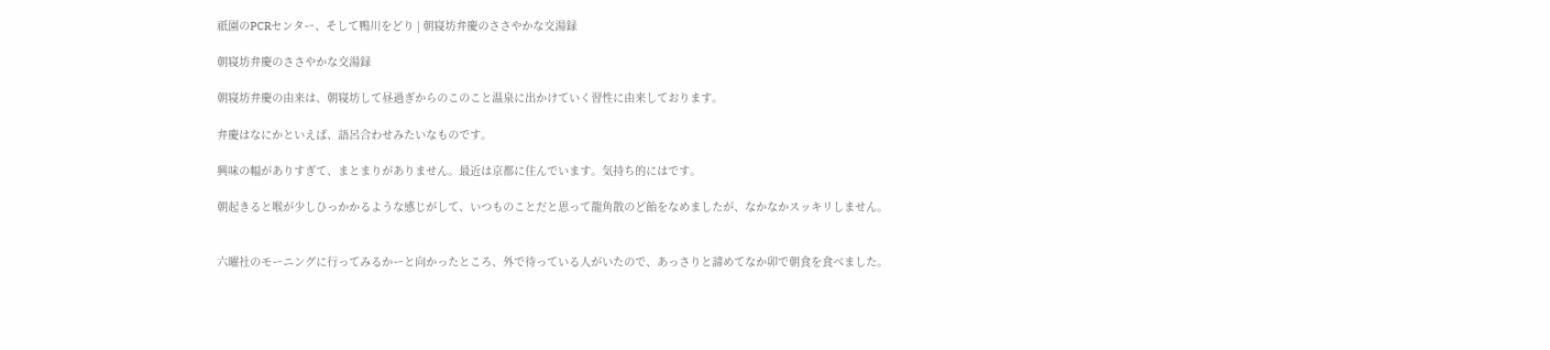祇園のPCRセンター、そして鴨川をどり | 朝寝坊弁慶のささやかな交湯録

朝寝坊弁慶のささやかな交湯録

朝寝坊弁慶の由来は、朝寝坊して昼過ぎからのこのこと温泉に出かけていく習性に由来しております。

弁慶はなにかといえば、語呂合わせみたいなものです。

興味の幅がありすぎて、まとまりがありません。最近は京都に住んでいます。気持ち的にはです。

朝起きると喉が少しひっかかるような感じがして、いつものことだと思って龍角散のど飴をなめましたが、なかなかスッキリしません。


六曜社のモーニングに行ってみるかーと向かったところ、外で待っている人がいたので、あっさりと諦めてなか卯で朝食を食べました。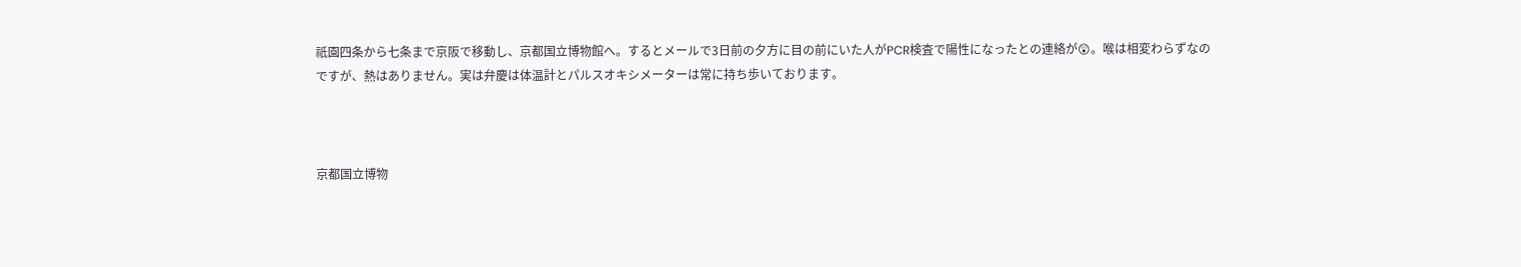祇園四条から七条まで京阪で移動し、京都国立博物館へ。するとメールで3日前の夕方に目の前にいた人がPCR検査で陽性になったとの連絡が😲。喉は相変わらずなのですが、熱はありません。実は弁慶は体温計とパルスオキシメーターは常に持ち歩いております。



京都国立博物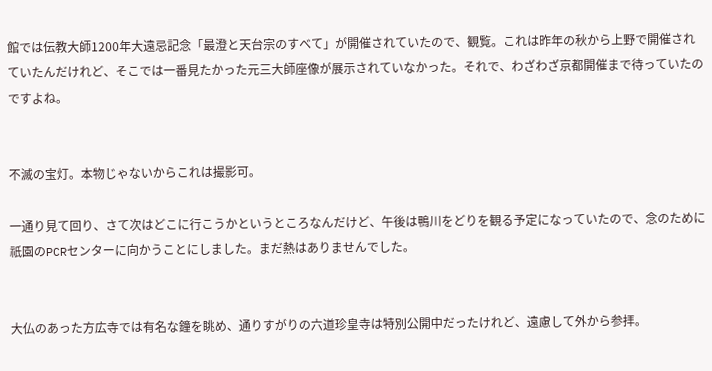館では伝教大師1200年大遠忌記念「最澄と天台宗のすべて」が開催されていたので、観覧。これは昨年の秋から上野で開催されていたんだけれど、そこでは一番見たかった元三大師座像が展示されていなかった。それで、わざわざ京都開催まで待っていたのですよね。


不滅の宝灯。本物じゃないからこれは撮影可。

一通り見て回り、さて次はどこに行こうかというところなんだけど、午後は鴨川をどりを観る予定になっていたので、念のために祇園のPCRセンターに向かうことにしました。まだ熱はありませんでした。


大仏のあった方広寺では有名な鐘を眺め、通りすがりの六道珍皇寺は特別公開中だったけれど、遠慮して外から参拝。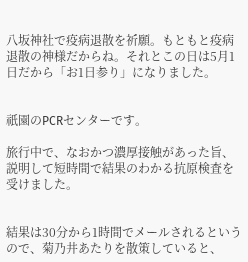八坂神社で疫病退散を祈願。もともと疫病退散の神様だからね。それとこの日は5月1日だから「お1日参り」になりました。


祇園のPCRセンターです。

旅行中で、なおかつ濃厚接触があった旨、説明して短時間で結果のわかる抗原検査を受けました。


結果は30分から1時間でメールされるというので、菊乃井あたりを散策していると、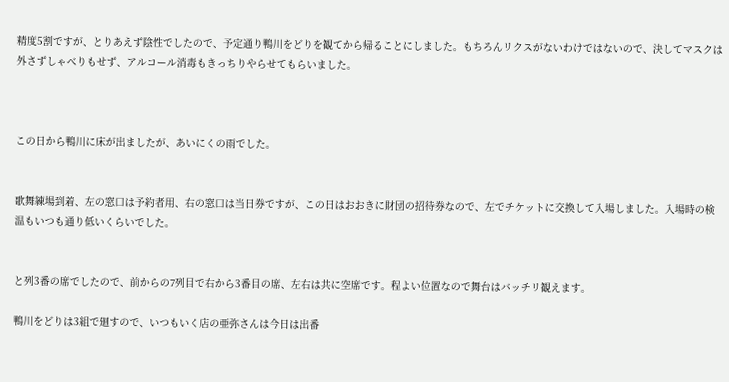精度5割ですが、とりあえず陰性でしたので、予定通り鴨川をどりを観てから帰ることにしました。もちろんリクスがないわけではないので、決してマスクは外さずしゃべりもせず、アルコール消毒もきっちりやらせてもらいました。



この日から鴨川に床が出ましたが、あいにくの雨でした。


歌舞練場到着、左の窓口は予約者用、右の窓口は当日券ですが、この日はおおきに財団の招待券なので、左でチケットに交換して入場しました。入場時の検温もいつも通り低いくらいでした。


と列3番の席でしたので、前からの7列目で右から3番目の席、左右は共に空席です。程よい位置なので舞台はバッチリ観えます。

鴨川をどりは3組で廻すので、いつもいく店の亜弥さんは今日は出番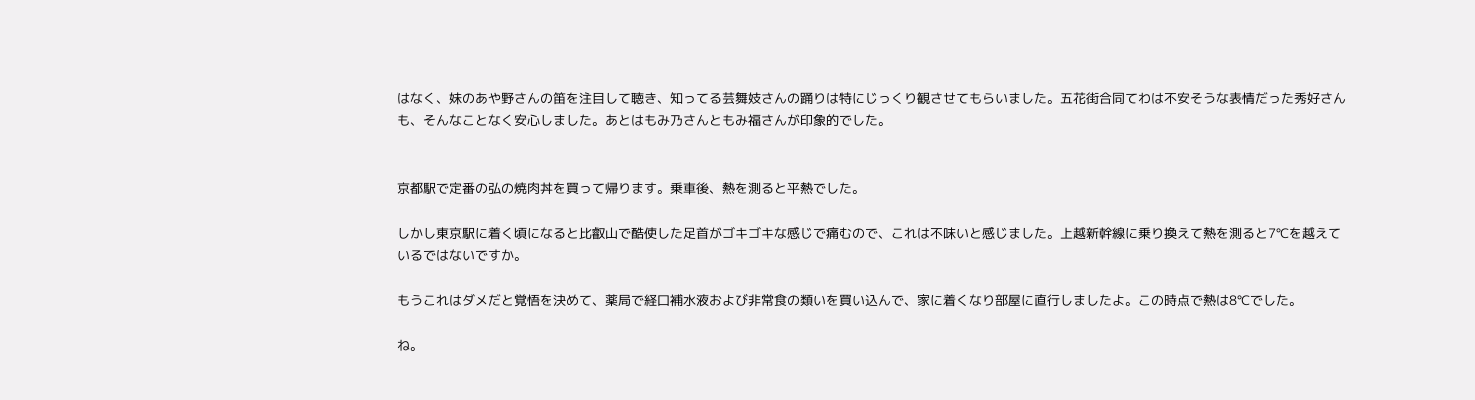はなく、妹のあや野さんの笛を注目して聴き、知ってる芸舞妓さんの踊りは特にじっくり観させてもらいました。五花街合同てわは不安そうな表情だった秀好さんも、そんなことなく安心しました。あとはもみ乃さんともみ福さんが印象的でした。


京都駅で定番の弘の焼肉丼を買って帰ります。乗車後、熱を測ると平熱でした。

しかし東京駅に着く頃になると比叡山で酷使した足首がゴキゴキな感じで痛むので、これは不味いと感じました。上越新幹線に乗り換えて熱を測ると7℃を越えているではないですか。

もうこれはダメだと覚悟を決めて、薬局で経口補水液および非常食の類いを買い込んで、家に着くなり部屋に直行しましたよ。この時点で熱は8℃でした。

ね。